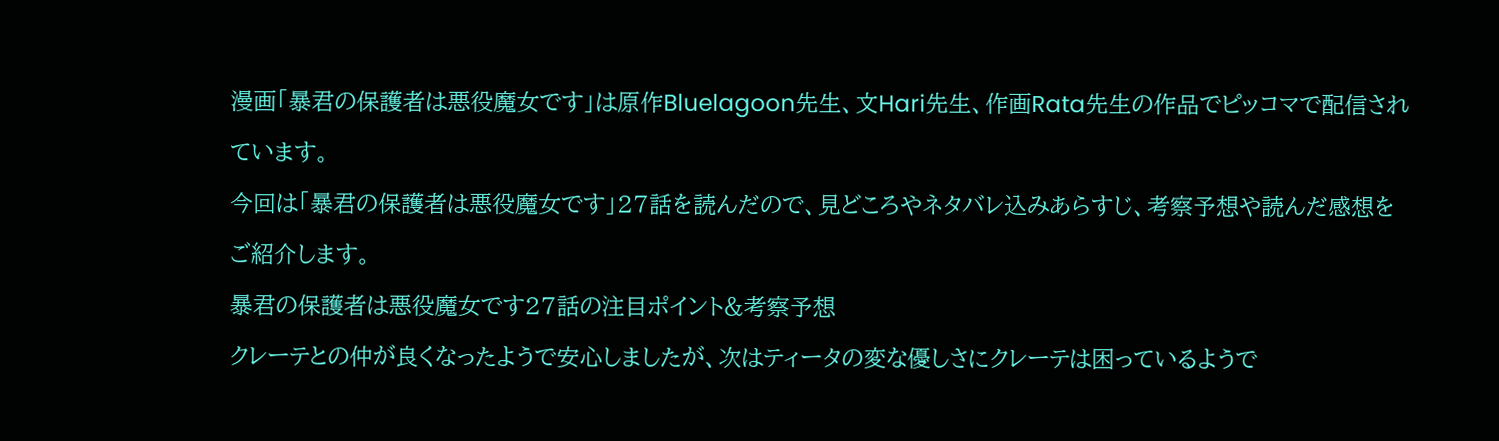漫画「暴君の保護者は悪役魔女です」は原作Bluelagoon先生、文Hari先生、作画Rata先生の作品でピッコマで配信されています。
今回は「暴君の保護者は悪役魔女です」27話を読んだので、見どころやネタバレ込みあらすじ、考察予想や読んだ感想をご紹介します。
暴君の保護者は悪役魔女です27話の注目ポイント&考察予想
クレーテとの仲が良くなったようで安心しましたが、次はティータの変な優しさにクレーテは困っているようで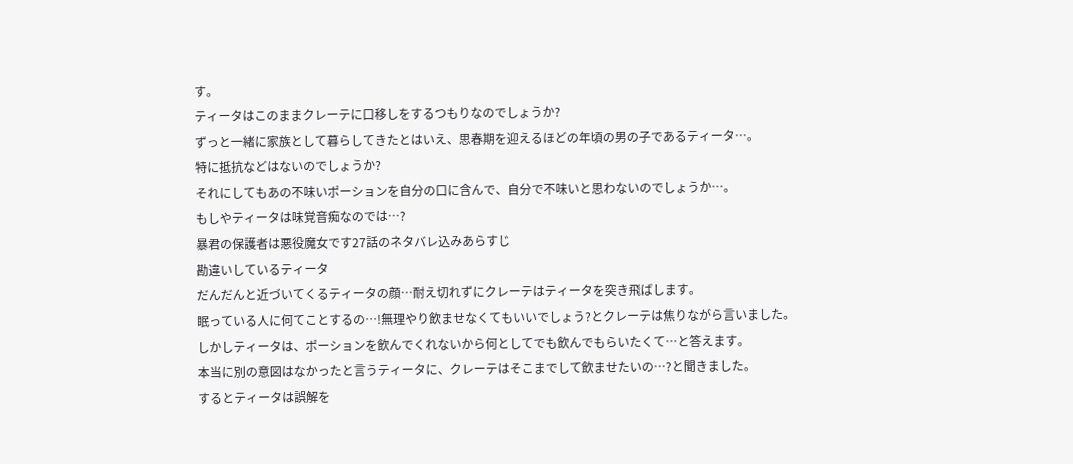す。
ティータはこのままクレーテに口移しをするつもりなのでしょうか?
ずっと一緒に家族として暮らしてきたとはいえ、思春期を迎えるほどの年頃の男の子であるティータ…。
特に抵抗などはないのでしょうか?
それにしてもあの不味いポーションを自分の口に含んで、自分で不味いと思わないのでしょうか…。
もしやティータは味覚音痴なのでは…?
暴君の保護者は悪役魔女です27話のネタバレ込みあらすじ
勘違いしているティータ
だんだんと近づいてくるティータの顔…耐え切れずにクレーテはティータを突き飛ばします。
眠っている人に何てことするの…!無理やり飲ませなくてもいいでしょう?とクレーテは焦りながら言いました。
しかしティータは、ポーションを飲んでくれないから何としてでも飲んでもらいたくて…と答えます。
本当に別の意図はなかったと言うティータに、クレーテはそこまでして飲ませたいの…?と聞きました。
するとティータは誤解を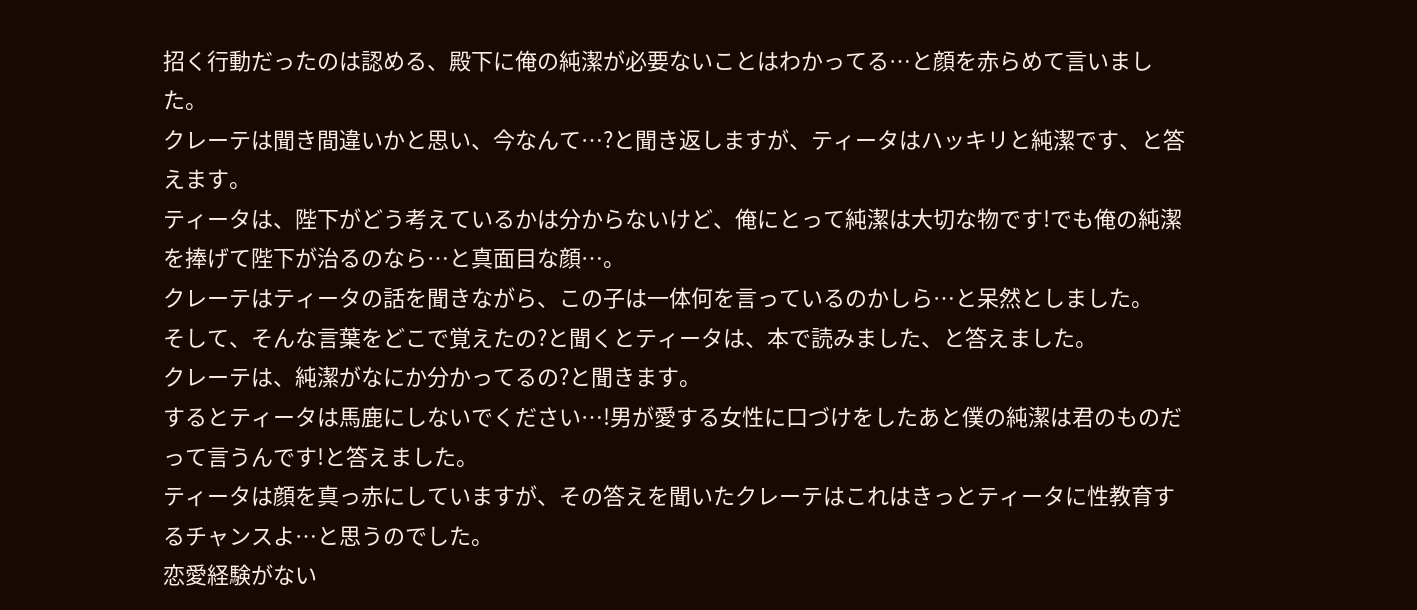招く行動だったのは認める、殿下に俺の純潔が必要ないことはわかってる…と顔を赤らめて言いました。
クレーテは聞き間違いかと思い、今なんて…?と聞き返しますが、ティータはハッキリと純潔です、と答えます。
ティータは、陛下がどう考えているかは分からないけど、俺にとって純潔は大切な物です!でも俺の純潔を捧げて陛下が治るのなら…と真面目な顔…。
クレーテはティータの話を聞きながら、この子は一体何を言っているのかしら…と呆然としました。
そして、そんな言葉をどこで覚えたの?と聞くとティータは、本で読みました、と答えました。
クレーテは、純潔がなにか分かってるの?と聞きます。
するとティータは馬鹿にしないでください…!男が愛する女性に口づけをしたあと僕の純潔は君のものだって言うんです!と答えました。
ティータは顔を真っ赤にしていますが、その答えを聞いたクレーテはこれはきっとティータに性教育するチャンスよ…と思うのでした。
恋愛経験がない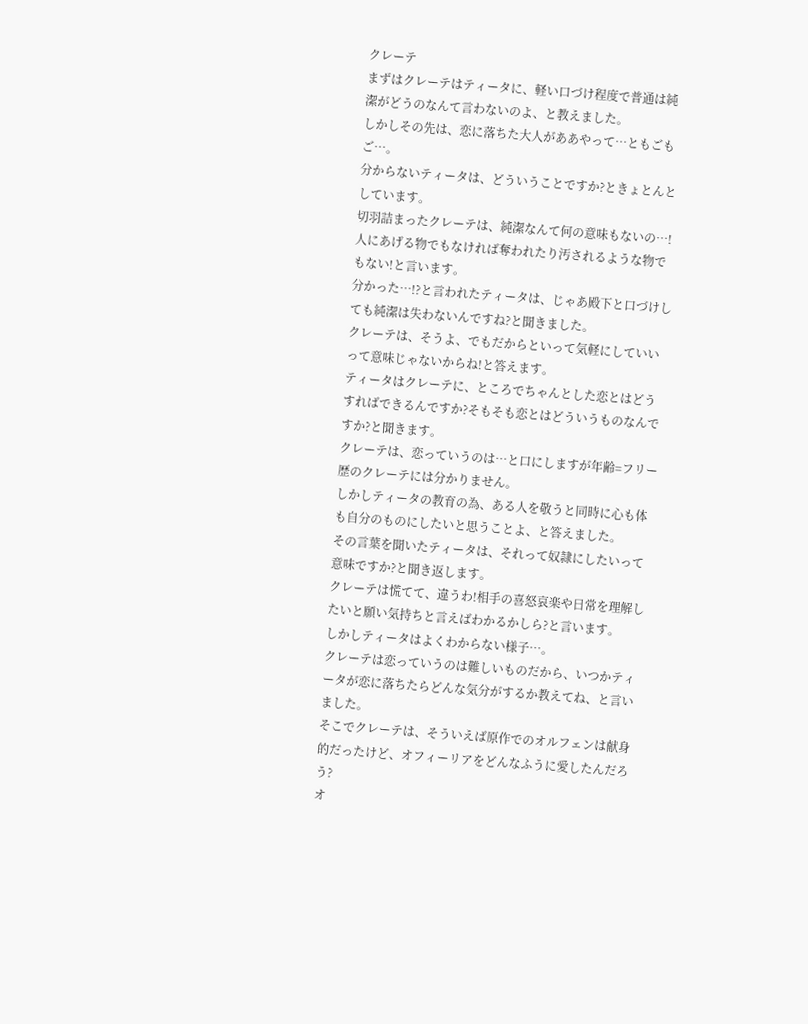クレーテ
まずはクレーテはティータに、軽い口づけ程度で普通は純潔がどうのなんて言わないのよ、と教えました。
しかしその先は、恋に落ちた大人がああやって…ともごもご…。
分からないティータは、どういうことですか?ときょとんとしています。
切羽詰まったクレーテは、純潔なんて何の意味もないの…!人にあげる物でもなければ奪われたり汚されるような物でもない!と言います。
分かった…!?と言われたティータは、じゃあ殿下と口づけしても純潔は失わないんですね?と聞きました。
クレーテは、そうよ、でもだからといって気軽にしていいって意味じゃないからね!と答えます。
ティータはクレーテに、ところでちゃんとした恋とはどうすればできるんですか?そもそも恋とはどういうものなんですか?と聞きます。
クレーテは、恋っていうのは…と口にしますが年齢=フリー歴のクレーテには分かりません。
しかしティータの教育の為、ある人を敬うと同時に心も体も自分のものにしたいと思うことよ、と答えました。
その言葉を聞いたティータは、それって奴隷にしたいって意味ですか?と聞き返します。
クレーテは慌てて、違うわ!相手の喜怒哀楽や日常を理解したいと願い気持ちと言えばわかるかしら?と言います。
しかしティータはよくわからない様子…。
クレーテは恋っていうのは難しいものだから、いつかティータが恋に落ちたらどんな気分がするか教えてね、と言いました。
そこでクレーテは、そういえば原作でのオルフェンは献身的だったけど、オフィーリアをどんなふうに愛したんだろう?
オ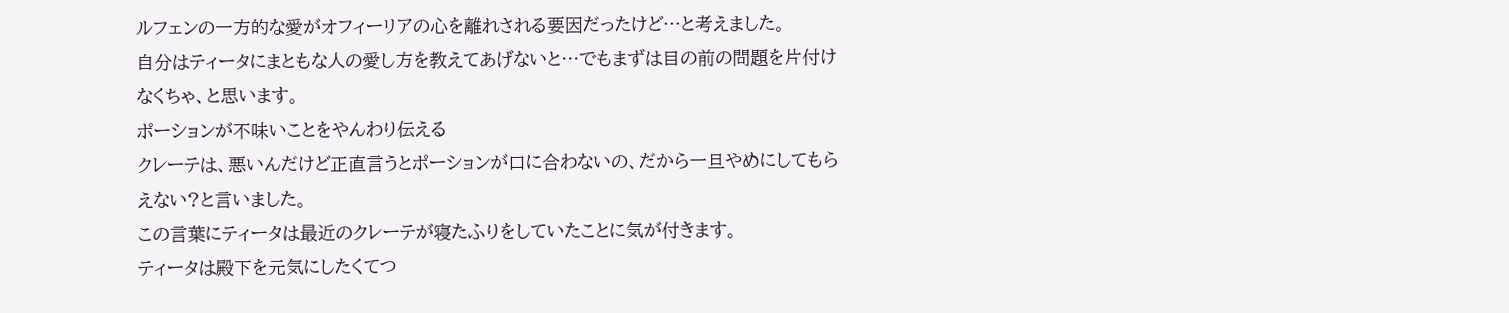ルフェンの一方的な愛がオフィーリアの心を離れされる要因だったけど…と考えました。
自分はティータにまともな人の愛し方を教えてあげないと…でもまずは目の前の問題を片付けなくちゃ、と思います。
ポーションが不味いことをやんわり伝える
クレーテは、悪いんだけど正直言うとポーションが口に合わないの、だから一旦やめにしてもらえない?と言いました。
この言葉にティータは最近のクレーテが寝たふりをしていたことに気が付きます。
ティータは殿下を元気にしたくてつ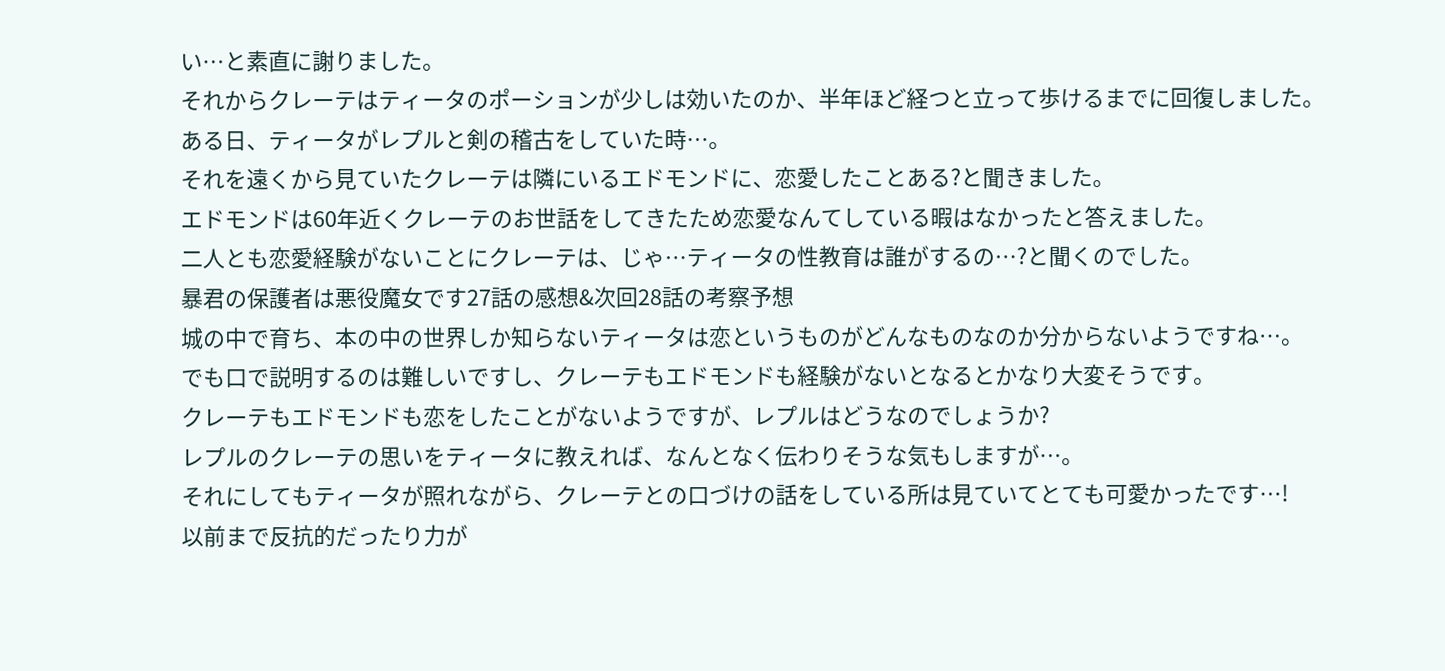い…と素直に謝りました。
それからクレーテはティータのポーションが少しは効いたのか、半年ほど経つと立って歩けるまでに回復しました。
ある日、ティータがレプルと剣の稽古をしていた時…。
それを遠くから見ていたクレーテは隣にいるエドモンドに、恋愛したことある?と聞きました。
エドモンドは60年近くクレーテのお世話をしてきたため恋愛なんてしている暇はなかったと答えました。
二人とも恋愛経験がないことにクレーテは、じゃ…ティータの性教育は誰がするの…?と聞くのでした。
暴君の保護者は悪役魔女です27話の感想&次回28話の考察予想
城の中で育ち、本の中の世界しか知らないティータは恋というものがどんなものなのか分からないようですね…。
でも口で説明するのは難しいですし、クレーテもエドモンドも経験がないとなるとかなり大変そうです。
クレーテもエドモンドも恋をしたことがないようですが、レプルはどうなのでしょうか?
レプルのクレーテの思いをティータに教えれば、なんとなく伝わりそうな気もしますが…。
それにしてもティータが照れながら、クレーテとの口づけの話をしている所は見ていてとても可愛かったです…!
以前まで反抗的だったり力が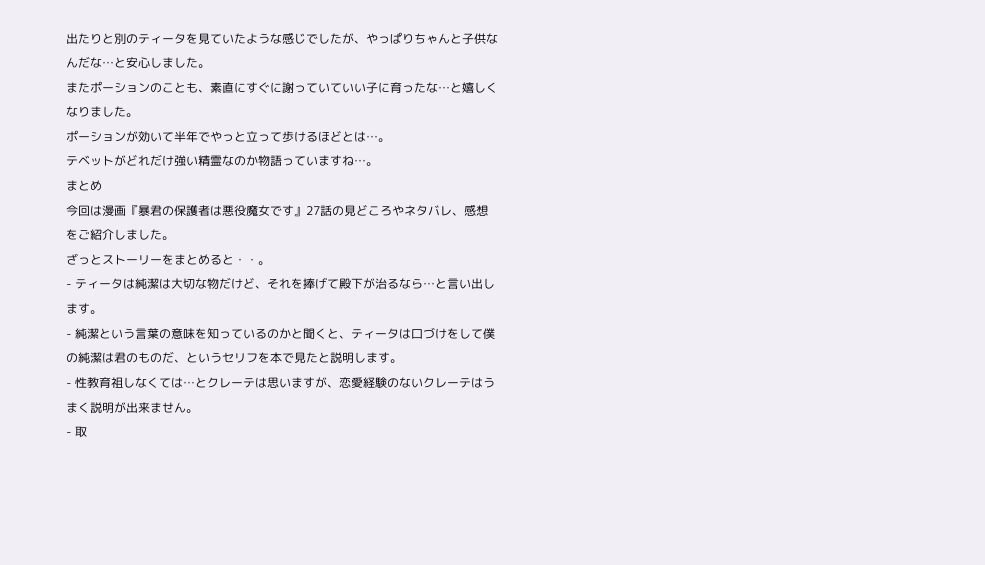出たりと別のティータを見ていたような感じでしたが、やっぱりちゃんと子供なんだな…と安心しました。
またポーションのことも、素直にすぐに謝っていていい子に育ったな…と嬉しくなりました。
ポーションが効いて半年でやっと立って歩けるほどとは…。
テベットがどれだけ強い精霊なのか物語っていますね…。
まとめ
今回は漫画『暴君の保護者は悪役魔女です』27話の見どころやネタバレ、感想をご紹介しました。
ざっとストーリーをまとめると・・。
- ティータは純潔は大切な物だけど、それを捧げて殿下が治るなら…と言い出します。
- 純潔という言葉の意味を知っているのかと聞くと、ティータは口づけをして僕の純潔は君のものだ、というセリフを本で見たと説明します。
- 性教育祖しなくては…とクレーテは思いますが、恋愛経験のないクレーテはうまく説明が出来ません。
- 取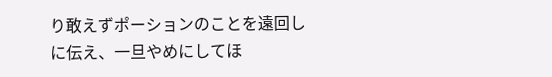り敢えずポーションのことを遠回しに伝え、一旦やめにしてほ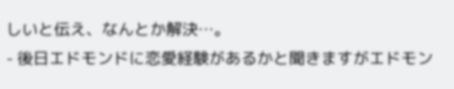しいと伝え、なんとか解決…。
- 後日エドモンドに恋愛経験があるかと聞きますがエドモン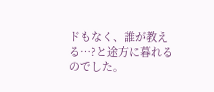ドもなく、誰が教える…?と途方に暮れるのでした。